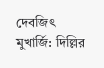দেবজিৎ মুখার্জি: দিল্লির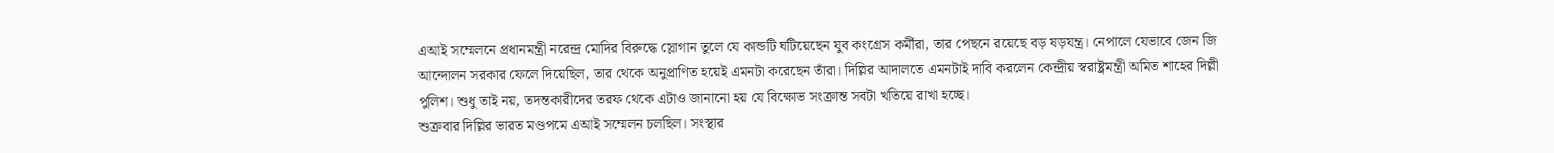এআই সম্মেলনে প্রধানমন্ত্রী নরেন্দ্র মোদির বিরুদ্ধে স্লোগান তুলে যে কান্ডটি ঘটিয়েছেন যুব কংগ্রেস কর্মীরা, তার পেছনে রয়েছে বড় ষড়যন্ত্র। নেপালে যেভাবে জেন জি আন্দোলন সরকার ফেলে দিয়েছিল, তার থেকে অনুপ্রাণিত হয়েই এমনটা করেছেন তাঁরা। দিল্লির আদালতে এমনটাই দাবি করলেন কেন্দ্রীয় স্বরাষ্ট্রমন্ত্রী অমিত শাহের দিল্লী পুলিশ। শুধু তাই নয়, তদন্তকারীদের তরফ থেকে এটাও জানানো হয় যে বিক্ষোভ সংক্রান্ত সবটা খতিয়ে রাখা হচ্ছে।
শুক্রবার দিল্লির ভারত মণ্ডপমে এআই সম্মেলন চলছিল। সংস্থার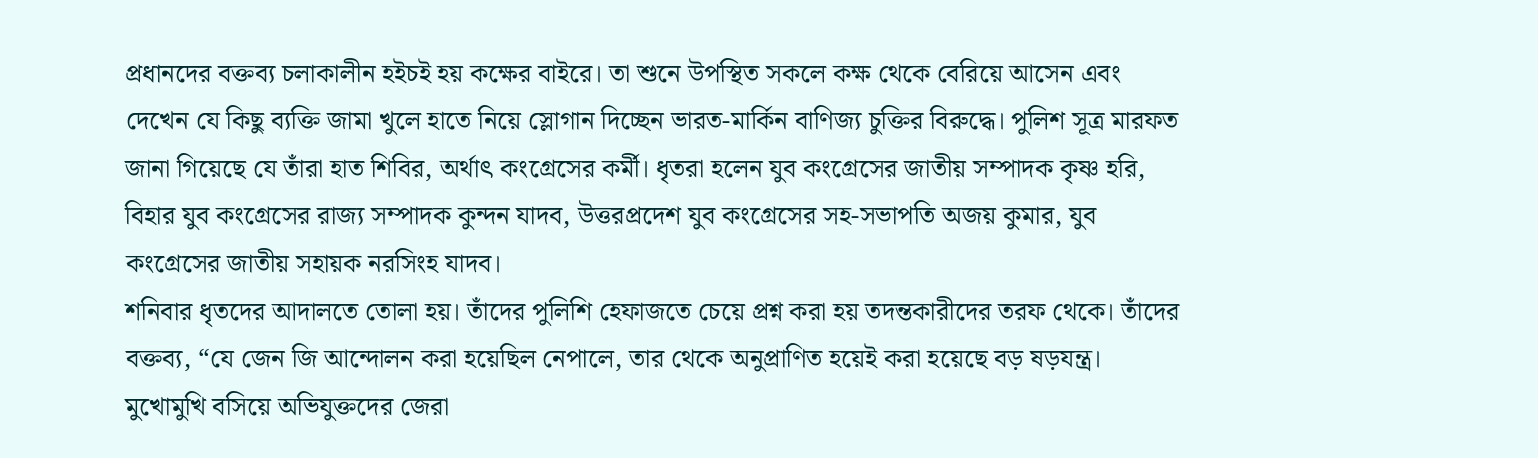প্রধানদের বক্তব্য চলাকালীন হইচই হয় কক্ষের বাইরে। তা শুনে উপস্থিত সকলে কক্ষ থেকে বেরিয়ে আসেন এবং দেখেন যে কিছু ব্যক্তি জামা খুলে হাতে নিয়ে স্লোগান দিচ্ছেন ভারত-মার্কিন বাণিজ্য চুক্তির বিরুদ্ধে। পুলিশ সূত্র মারফত জানা গিয়েছে যে তাঁরা হাত শিবির, অর্থাৎ কংগ্রেসের কর্মী। ধৃতরা হলেন যুব কংগ্রেসের জাতীয় সম্পাদক কৃষ্ণ হরি, বিহার যুব কংগ্রেসের রাজ্য সম্পাদক কুন্দন যাদব, উত্তরপ্রদেশ যুব কংগ্রেসের সহ-সভাপতি অজয় কুমার, যুব কংগ্রেসের জাতীয় সহায়ক নরসিংহ যাদব।
শনিবার ধৃতদের আদালতে তোলা হয়। তাঁদের পুলিশি হেফাজতে চেয়ে প্রশ্ন করা হয় তদন্তকারীদের তরফ থেকে। তাঁদের বক্তব্য, “যে জেন জি আন্দোলন করা হয়েছিল নেপালে, তার থেকে অনুপ্রাণিত হয়েই করা হয়েছে বড় ষড়যন্ত্র। মুখোমুখি বসিয়ে অভিযুক্তদের জেরা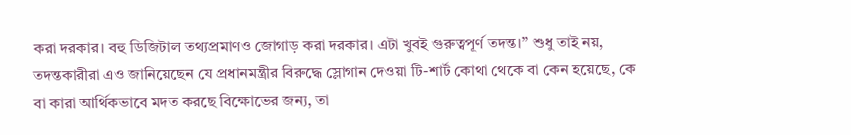করা দরকার। বহু ডিজিটাল তথ্যপ্রমাণও জোগাড় করা দরকার। এটা খুবই গুরুত্বপূর্ণ তদন্ত।” শুধু তাই নয়, তদন্তকারীরা এও জানিয়েছেন যে প্রধানমন্ত্রীর বিরুদ্ধে স্লোগান দেওয়া টি-শার্ট কোথা থেকে বা কেন হয়েছে, কে বা কারা আর্থিকভাবে মদত করছে বিক্ষোভের জন্য, তা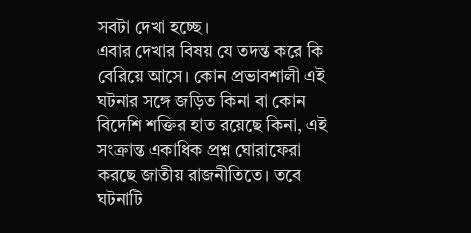সবটা দেখা হচ্ছে।
এবার দেখার বিষয় যে তদন্ত করে কি বেরিয়ে আসে। কোন প্রভাবশালী এই ঘটনার সঙ্গে জড়িত কিনা বা কোন বিদেশি শক্তির হাত রয়েছে কিনা, এই সংক্রান্ত একাধিক প্রশ্ন ঘোরাফেরা করছে জাতীয় রাজনীতিতে। তবে ঘটনাটি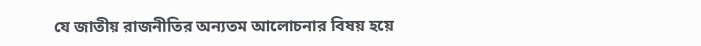যে জাতীয় রাজনীতির অন্যতম আলোচনার বিষয় হয়ে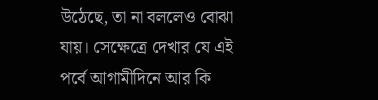উঠেছে, তা না বললেও বোঝা যায়। সেক্ষেত্রে দেখার যে এই পর্বে আগামীদিনে আর কি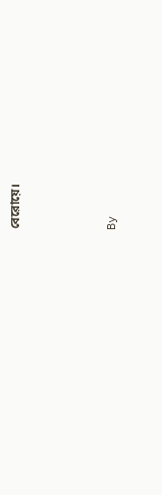বেরোয়ে।



By